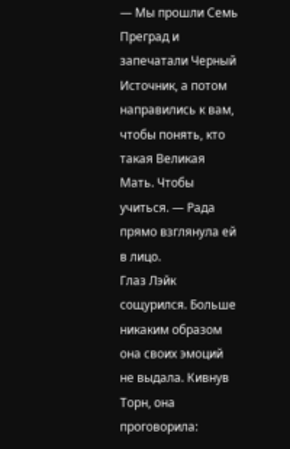— Мы прошли Семь Преград и запечатали Черный Источник, а потом направились к вам, чтобы понять, кто такая Великая Мать. Чтобы учиться. — Рада прямо взглянула ей в лицо.
Глаз Лэйк сощурился. Больше никаким образом она своих эмоций не выдала. Кивнув Торн, она проговорила: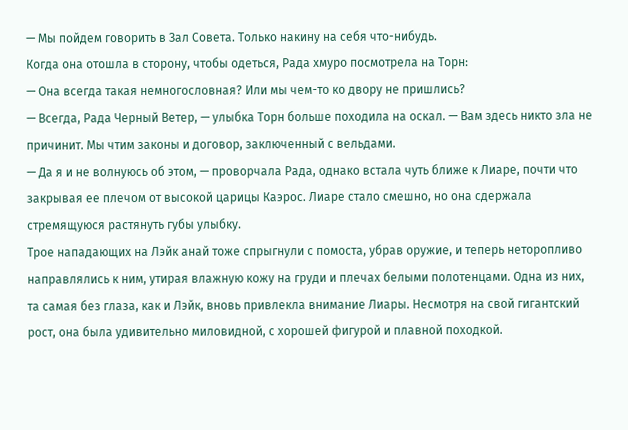— Мы пойдем говорить в Зал Совета. Только накину на себя что-нибудь.
Когда она отошла в сторону, чтобы одеться, Рада хмуро посмотрела на Торн:
— Она всегда такая немногословная? Или мы чем-то ко двору не пришлись?
— Всегда, Рада Черный Ветер, — улыбка Торн больше походила на оскал. — Вам здесь никто зла не причинит. Мы чтим законы и договор, заключенный с вельдами.
— Да я и не волнуюсь об этом, — проворчала Рада, однако встала чуть ближе к Лиаре, почти что закрывая ее плечом от высокой царицы Каэрос. Лиаре стало смешно, но она сдержала стремящуюся растянуть губы улыбку.
Трое нападающих на Лэйк анай тоже спрыгнули с помоста, убрав оружие, и теперь неторопливо направлялись к ним, утирая влажную кожу на груди и плечах белыми полотенцами. Одна из них, та самая без глаза, как и Лэйк, вновь привлекла внимание Лиары. Несмотря на свой гигантский рост, она была удивительно миловидной, с хорошей фигурой и плавной походкой.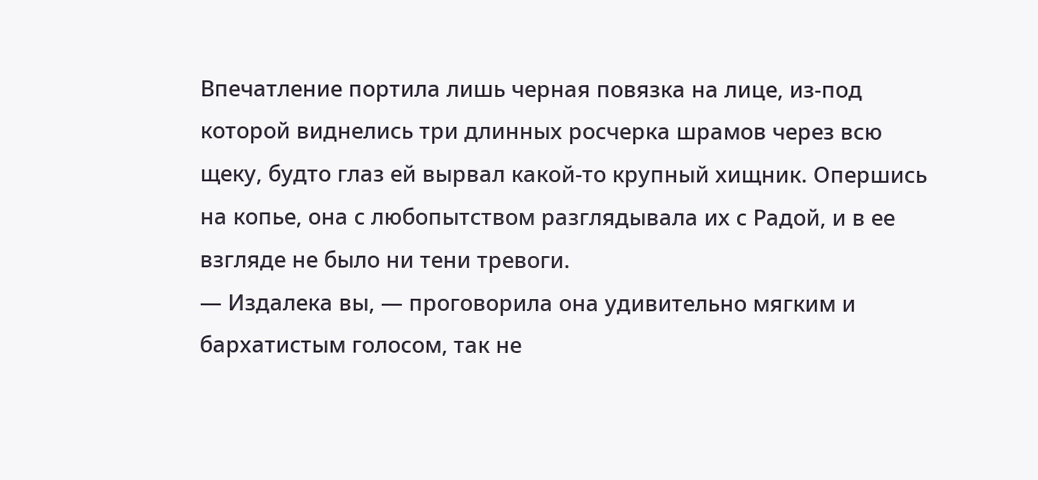Впечатление портила лишь черная повязка на лице, из-под которой виднелись три длинных росчерка шрамов через всю щеку, будто глаз ей вырвал какой-то крупный хищник. Опершись на копье, она с любопытством разглядывала их с Радой, и в ее взгляде не было ни тени тревоги.
— Издалека вы, — проговорила она удивительно мягким и бархатистым голосом, так не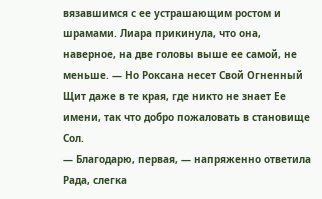вязавшимся с ее устрашающим ростом и шрамами. Лиара прикинула, что она, наверное, на две головы выше ее самой, не меньше. — Но Роксана несет Свой Огненный Щит даже в те края, где никто не знает Ее имени, так что добро пожаловать в становище Сол.
— Благодарю, первая, — напряженно ответила Рада, слегка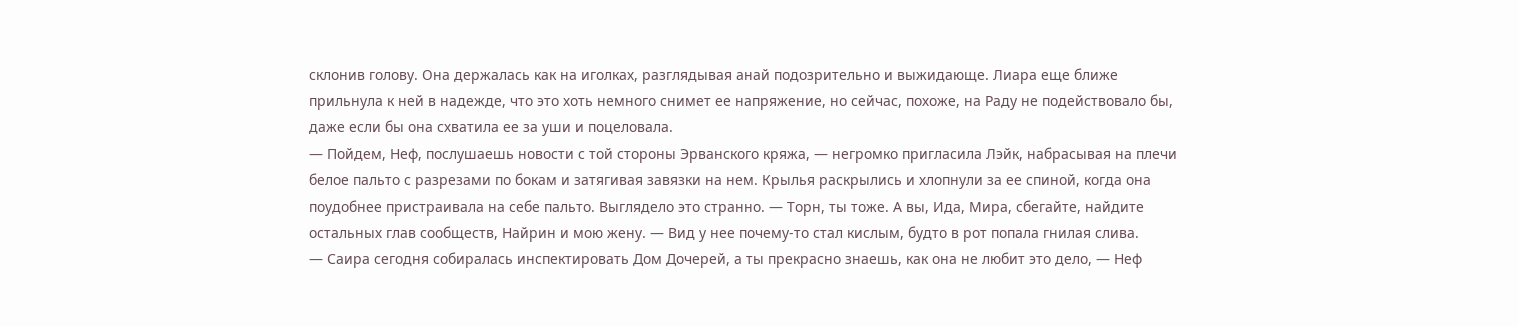склонив голову. Она держалась как на иголках, разглядывая анай подозрительно и выжидающе. Лиара еще ближе прильнула к ней в надежде, что это хоть немного снимет ее напряжение, но сейчас, похоже, на Раду не подействовало бы, даже если бы она схватила ее за уши и поцеловала.
— Пойдем, Неф, послушаешь новости с той стороны Эрванского кряжа, — негромко пригласила Лэйк, набрасывая на плечи белое пальто с разрезами по бокам и затягивая завязки на нем. Крылья раскрылись и хлопнули за ее спиной, когда она поудобнее пристраивала на себе пальто. Выглядело это странно. — Торн, ты тоже. А вы, Ида, Мира, сбегайте, найдите остальных глав сообществ, Найрин и мою жену. — Вид у нее почему-то стал кислым, будто в рот попала гнилая слива.
— Саира сегодня собиралась инспектировать Дом Дочерей, а ты прекрасно знаешь, как она не любит это дело, — Неф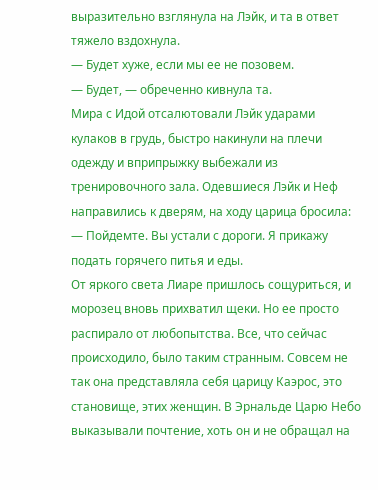выразительно взглянула на Лэйк, и та в ответ тяжело вздохнула.
— Будет хуже, если мы ее не позовем.
— Будет, — обреченно кивнула та.
Мира с Идой отсалютовали Лэйк ударами кулаков в грудь, быстро накинули на плечи одежду и вприпрыжку выбежали из тренировочного зала. Одевшиеся Лэйк и Неф направились к дверям, на ходу царица бросила:
— Пойдемте. Вы устали с дороги. Я прикажу подать горячего питья и еды.
От яркого света Лиаре пришлось сощуриться, и морозец вновь прихватил щеки. Но ее просто распирало от любопытства. Все, что сейчас происходило, было таким странным. Совсем не так она представляла себя царицу Каэрос, это становище, этих женщин. В Эрнальде Царю Небо выказывали почтение, хоть он и не обращал на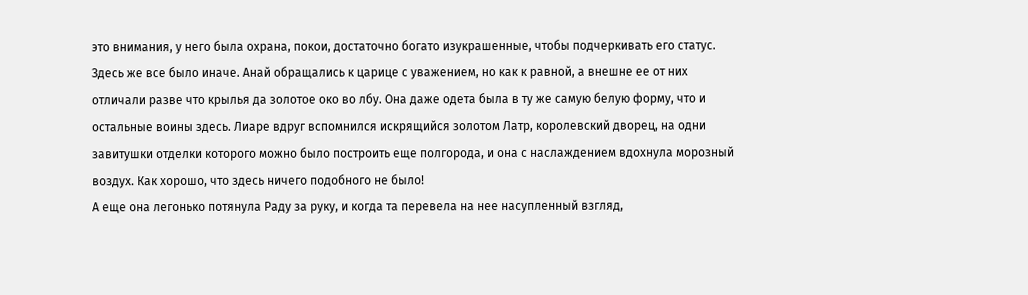это внимания, у него была охрана, покои, достаточно богато изукрашенные, чтобы подчеркивать его статус. Здесь же все было иначе. Анай обращались к царице с уважением, но как к равной, а внешне ее от них отличали разве что крылья да золотое око во лбу. Она даже одета была в ту же самую белую форму, что и остальные воины здесь. Лиаре вдруг вспомнился искрящийся золотом Латр, королевский дворец, на одни завитушки отделки которого можно было построить еще полгорода, и она с наслаждением вдохнула морозный воздух. Как хорошо, что здесь ничего подобного не было!
А еще она легонько потянула Раду за руку, и когда та перевела на нее насупленный взгляд,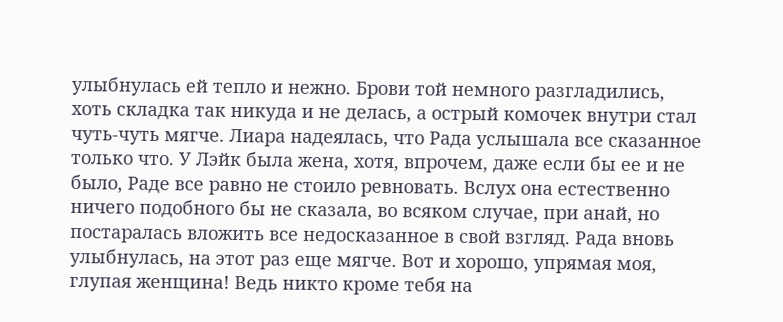улыбнулась ей тепло и нежно. Брови той немного разгладились, хоть складка так никуда и не делась, а острый комочек внутри стал чуть-чуть мягче. Лиара надеялась, что Рада услышала все сказанное только что. У Лэйк была жена, хотя, впрочем, даже если бы ее и не было, Раде все равно не стоило ревновать. Вслух она естественно ничего подобного бы не сказала, во всяком случае, при анай, но постаралась вложить все недосказанное в свой взгляд. Рада вновь улыбнулась, на этот раз еще мягче. Вот и хорошо, упрямая моя, глупая женщина! Ведь никто кроме тебя на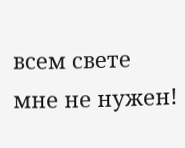всем свете мне не нужен!